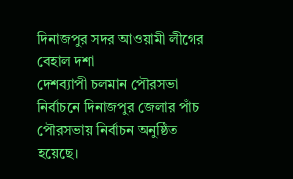দিনাজপুর সদর আওয়ামী লীগের বেহাল দশা
দেশব্যাপী চলমান পৌরসভা নির্বাচনে দিনাজপুর জেলার পাঁচ পৌরসভায় নির্বাচন অনুষ্ঠিত হয়েছে।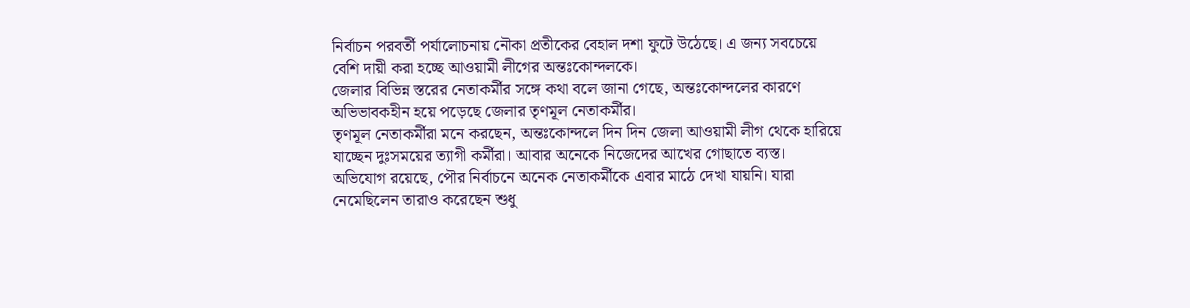নির্বাচন পরবর্তী পর্যালোচনায় নৌকা প্রতীকের বেহাল দশা ফুটে উঠেছে। এ জন্য সবচেয়ে বেশি দায়ী করা হচ্ছে আওয়ামী লীগের অন্তঃকোন্দলকে।
জেলার বিভিন্ন স্তরের নেতাকর্মীর সঙ্গে কথা বলে জানা গেছে, অন্তঃকোন্দলের কারণে অভিভাবকহীন হয়ে পড়েছে জেলার তৃণমূল নেতাকর্মীর।
তৃণমূল নেতাকর্মীরা মনে করছেন, অন্তঃকোন্দলে দিন দিন জেলা আওয়ামী লীগ থেকে হারিয়ে যাচ্ছেন দুঃসময়ের ত্যাগী কর্মীরা। আবার অনেকে নিজেদের আখের গোছাতে ব্যস্ত।
অভিযোগ রয়েছে, পৌর নির্বাচনে অনেক নেতাকর্মীকে এবার মাঠে দেখা যায়নি। যারা নেমেছিলেন তারাও করেছেন শুধু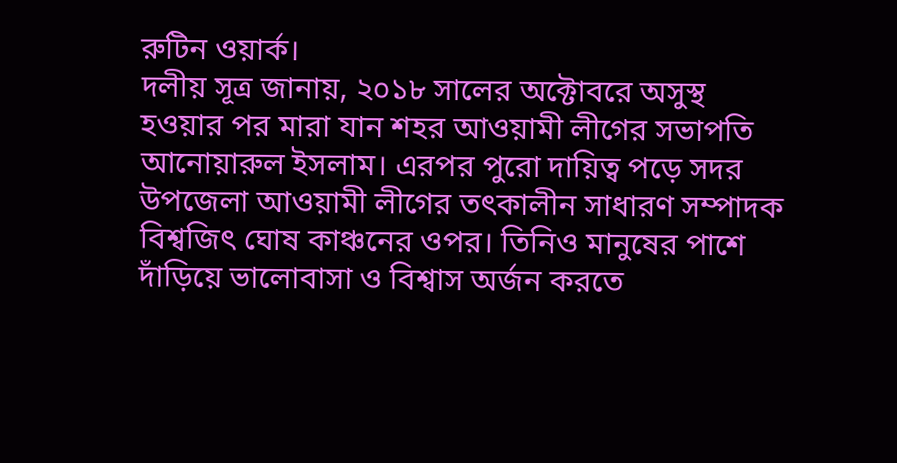রুটিন ওয়ার্ক।
দলীয় সূত্র জানায়, ২০১৮ সালের অক্টোবরে অসুস্থ হওয়ার পর মারা যান শহর আওয়ামী লীগের সভাপতি আনোয়ারুল ইসলাম। এরপর পুরো দায়িত্ব পড়ে সদর উপজেলা আওয়ামী লীগের তৎকালীন সাধারণ সম্পাদক বিশ্বজিৎ ঘোষ কাঞ্চনের ওপর। তিনিও মানুষের পাশে দাঁড়িয়ে ভালোবাসা ও বিশ্বাস অর্জন করতে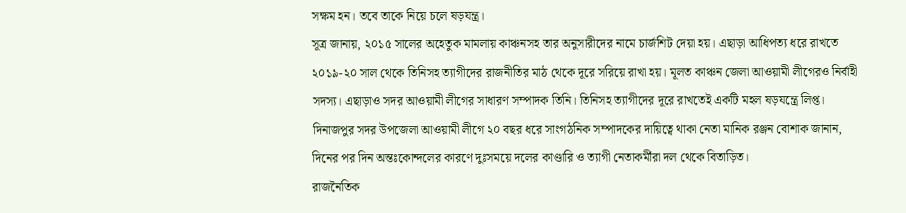সক্ষম হন। তবে তাকে নিয়ে চলে ষড়যন্ত্র।
সূত্র জানায়, ২০১৫ সালের অহেতুক মামলায় কাঞ্চনসহ তার অনুসারীদের নামে চার্জশিট দেয়া হয়। এছাড়া আধিপত্য ধরে রাখতে ২০১৯-২০ সাল থেকে তিনিসহ ত্যাগীদের রাজনীতির মাঠ থেকে দূরে সরিয়ে রাখা হয়। মূলত কাঞ্চন জেলা আওয়ামী লীগেরও নির্বাহী সদস্য। এছাড়াও সদর আওয়ামী লীগের সাধারণ সম্পাদক তিনি। তিনিসহ ত্যাগীদের দূরে রাখতেই একটি মহল ষড়যন্ত্রে লিপ্ত।
দিনাজপুর সদর উপজেলা আওয়ামী লীগে ২০ বছর ধরে সাংগঠনিক সম্পাদকের দায়িত্বে থাকা নেতা মানিক রঞ্জন বোশাক জানান, দিনের পর দিন অন্তঃকোন্দলের কারণে দুঃসময়ে দলের কাণ্ডারি ও ত্যাগী নেতাকর্মীরা দল থেকে বিতাড়িত।
রাজনৈতিক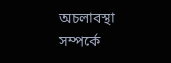অচলাবস্থা সম্পর্কে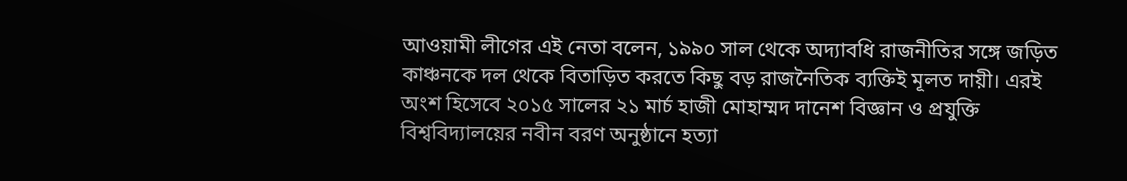আওয়ামী লীগের এই নেতা বলেন, ১৯৯০ সাল থেকে অদ্যাবধি রাজনীতির সঙ্গে জড়িত কাঞ্চনকে দল থেকে বিতাড়িত করতে কিছু বড় রাজনৈতিক ব্যক্তিই মূলত দায়ী। এরই অংশ হিসেবে ২০১৫ সালের ২১ মার্চ হাজী মোহাম্মদ দানেশ বিজ্ঞান ও প্রযুক্তি বিশ্ববিদ্যালয়ের নবীন বরণ অনুষ্ঠানে হত্যা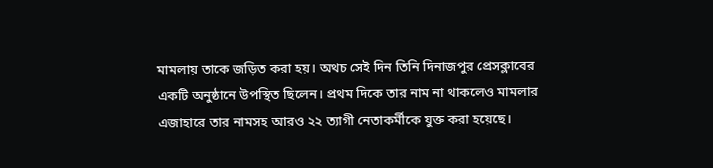মামলায় তাকে জড়িত করা হয়। অথচ সেই দিন তিনি দিনাজপুর প্রেসক্লাবের একটি অনুষ্ঠানে উপস্থিত ছিলেন। প্রথম দিকে তার নাম না থাকলেও মামলার এজাহারে তার নামসহ আরও ২২ ত্যাগী নেতাকর্মীকে যুক্ত করা হয়েছে।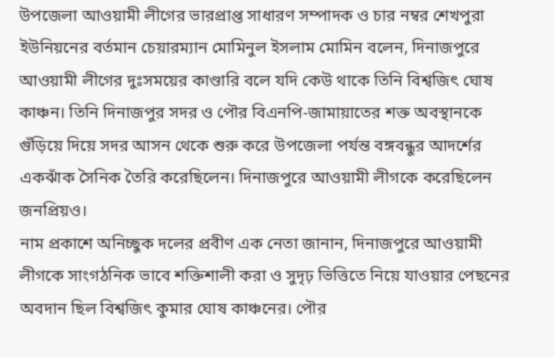উপজেলা আওয়ামী লীগের ভারপ্রাপ্ত সাধারণ সম্পাদক ও চার নম্বর শেখপুরা ইউনিয়নের বর্তমান চেয়ারম্যান মোমিনুল ইসলাম মোমিন বলেন, দিনাজপুরে আওয়ামী লীগের দুঃসময়ের কাণ্ডারি বলে যদি কেউ থাকে তিনি বিশ্বজিৎ ঘোষ কাঞ্চন। তিনি দিনাজপুর সদর ও পৌর বিএনপি-জামায়াতের শক্ত অবস্থানকে গুঁড়িয়ে দিয়ে সদর আসন থেকে শুরু করে উপজেলা পর্যন্ত বঙ্গবন্ধুর আদর্শের একঝাঁক সৈনিক তৈরি করেছিলেন। দিনাজপুরে আওয়ামী লীগকে করেছিলেন জনপ্রিয়ও।
নাম প্রকাশে অনিচ্ছুক দলের প্রবীণ এক নেতা জানান, দিনাজপুরে আওয়ামী লীগকে সাংগঠনিক ভাবে শক্তিশালী করা ও সুদৃঢ় ভিত্তিতে নিয়ে যাওয়ার পেছনের অবদান ছিল বিশ্বজিৎ কুমার ঘোষ কাঞ্চনের। পৌর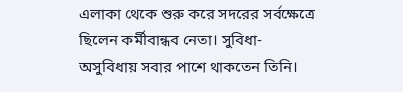এলাকা থেকে শুরু করে সদরের সর্বক্ষেত্রে ছিলেন কর্মীবান্ধব নেতা। সুবিধা-অসুবিধায় সবার পাশে থাকতেন তিনি।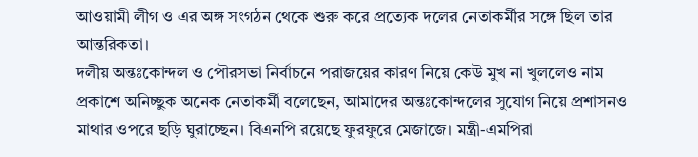আওয়ামী লীগ ও এর অঙ্গ সংগঠন থেকে শুরু করে প্রত্যেক দলের নেতাকর্মীর সঙ্গে ছিল তার আন্তরিকতা।
দলীয় অন্তঃকোন্দল ও পৌরসভা নির্বাচনে পরাজয়ের কারণ নিয়ে কেউ মুখ না খুললেও নাম প্রকাশে অনিচ্ছুক অনেক নেতাকর্মী বলেছেন, আমাদের অন্তঃকোন্দলের সুযোগ নিয়ে প্রশাসনও মাথার ওপরে ছড়ি ঘুরাচ্ছেন। বিএনপি রয়েছে ফুরফুরে মেজাজে। মন্ত্রী-এমপিরা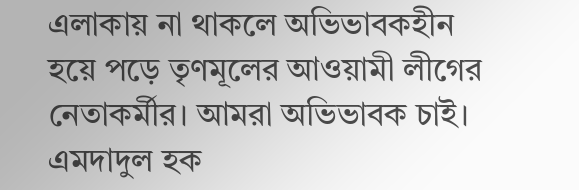এলাকায় না থাকলে অভিভাবকহীন হয়ে পড়ে তৃণমূলের আওয়ামী লীগের নেতাকর্মীর। আমরা অভিভাবক চাই।
এমদাদুল হক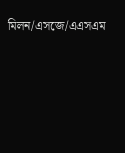মিলন/এসজে/এএসএম